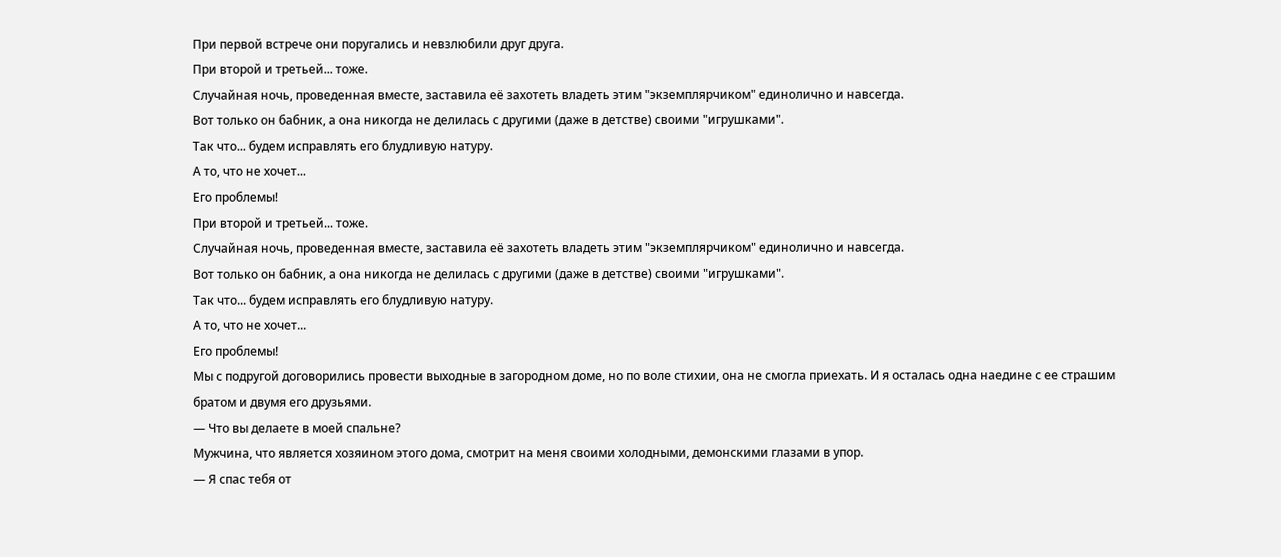При первой встрече они поругались и невзлюбили друг друга.
При второй и третьей... тоже.
Случайная ночь, проведенная вместе, заставила её захотеть владеть этим "экземплярчиком" единолично и навсегда.
Вот только он бабник, а она никогда не делилась с другими (даже в детстве) своими "игрушками".
Так что... будем исправлять его блудливую натуру.
А то, что не хочет...
Его проблемы!
При второй и третьей... тоже.
Случайная ночь, проведенная вместе, заставила её захотеть владеть этим "экземплярчиком" единолично и навсегда.
Вот только он бабник, а она никогда не делилась с другими (даже в детстве) своими "игрушками".
Так что... будем исправлять его блудливую натуру.
А то, что не хочет...
Его проблемы!
Мы с подругой договорились провести выходные в загородном доме, но по воле стихии, она не смогла приехать. И я осталась одна наедине с ее страшим братом и двумя его друзьями.
— Что вы делаете в моей спальне?
Мужчина, что является хозяином этого дома, смотрит на меня своими холодными, демонскими глазами в упор.
— Я спас тебя от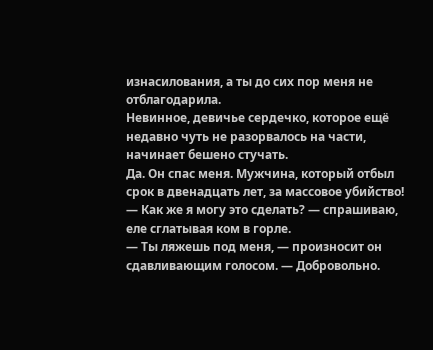изнасилования, а ты до сих пор меня не отблагодарила.
Невинное, девичье сердечко, которое ещё недавно чуть не разорвалось на части, начинает бешено стучать.
Да. Он спас меня. Мужчина, который отбыл срок в двенадцать лет, за массовое убийство!
— Как же я могу это сделать? — спрашиваю, еле сглатывая ком в горле.
— Ты ляжешь под меня, — произносит он сдавливающим голосом. — Добровольно.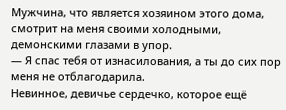Мужчина, что является хозяином этого дома, смотрит на меня своими холодными, демонскими глазами в упор.
— Я спас тебя от изнасилования, а ты до сих пор меня не отблагодарила.
Невинное, девичье сердечко, которое ещё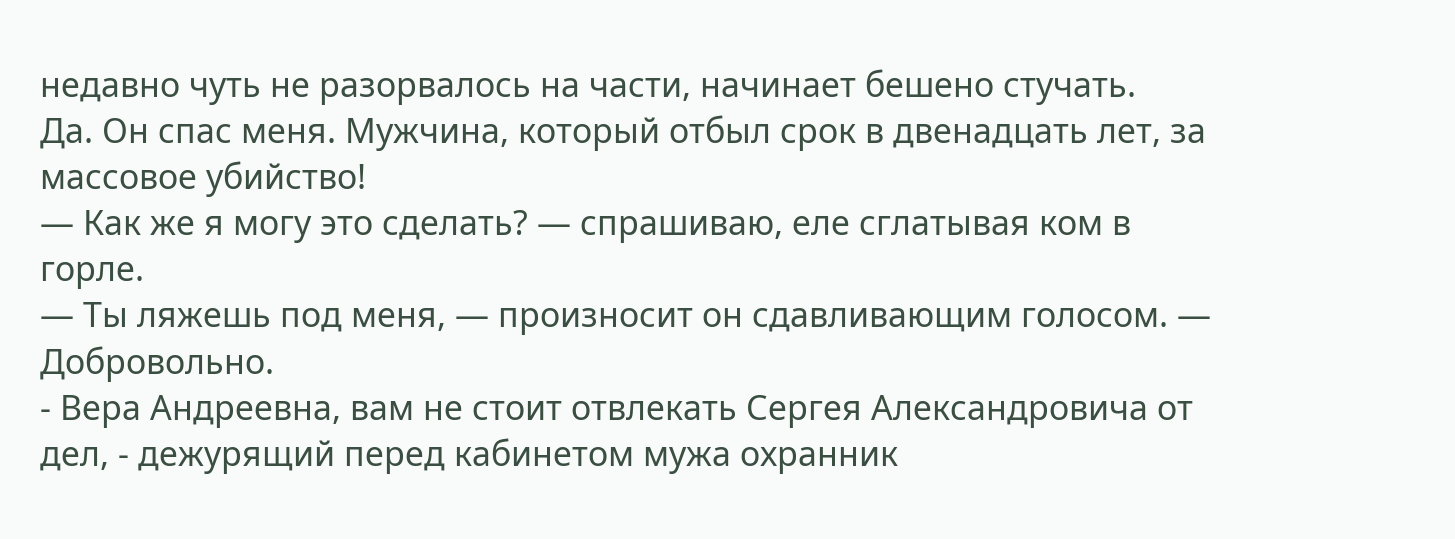недавно чуть не разорвалось на части, начинает бешено стучать.
Да. Он спас меня. Мужчина, который отбыл срок в двенадцать лет, за массовое убийство!
— Как же я могу это сделать? — спрашиваю, еле сглатывая ком в горле.
— Ты ляжешь под меня, — произносит он сдавливающим голосом. — Добровольно.
- Вера Андреевна, вам не стоит отвлекать Сергея Александровича от дел, - дежурящий перед кабинетом мужа охранник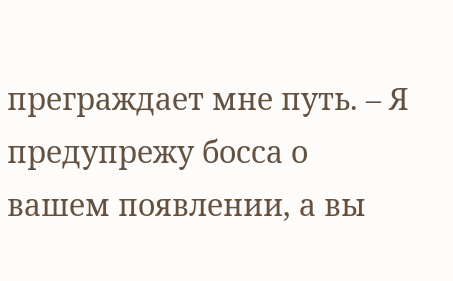преграждает мне путь. – Я предупрежу босса о вашем появлении, а вы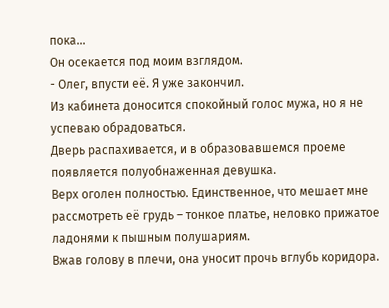пока…
Он осекается под моим взглядом.
- Олег, впусти её. Я уже закончил.
Из кабинета доносится спокойный голос мужа, но я не успеваю обрадоваться.
Дверь распахивается, и в образовавшемся проеме появляется полуобнаженная девушка.
Верх оголен полностью. Единственное, что мешает мне рассмотреть её грудь – тонкое платье, неловко прижатое ладонями к пышным полушариям.
Вжав голову в плечи, она уносит прочь вглубь коридора.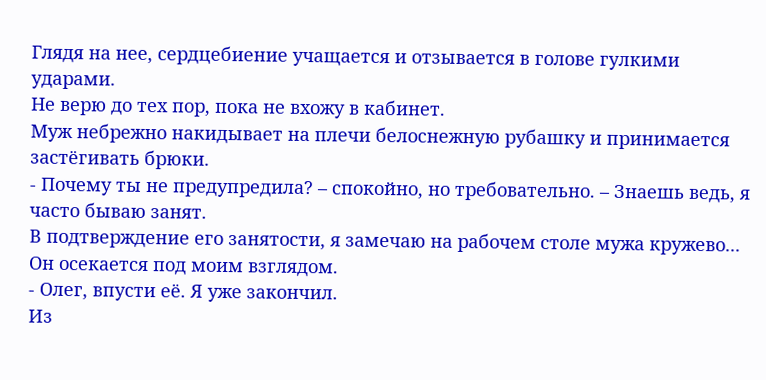Глядя на нее, сердцебиение учащается и отзывается в голове гулкими ударами.
Не верю до тех пор, пока не вхожу в кабинет.
Муж небрежно накидывает на плечи белоснежную рубашку и принимается застёгивать брюки.
- Почему ты не предупредила? – спокойно, но требовательно. – Знаешь ведь, я часто бываю занят.
В подтверждение его занятости, я замечаю на рабочем столе мужа кружево...
Он осекается под моим взглядом.
- Олег, впусти её. Я уже закончил.
Из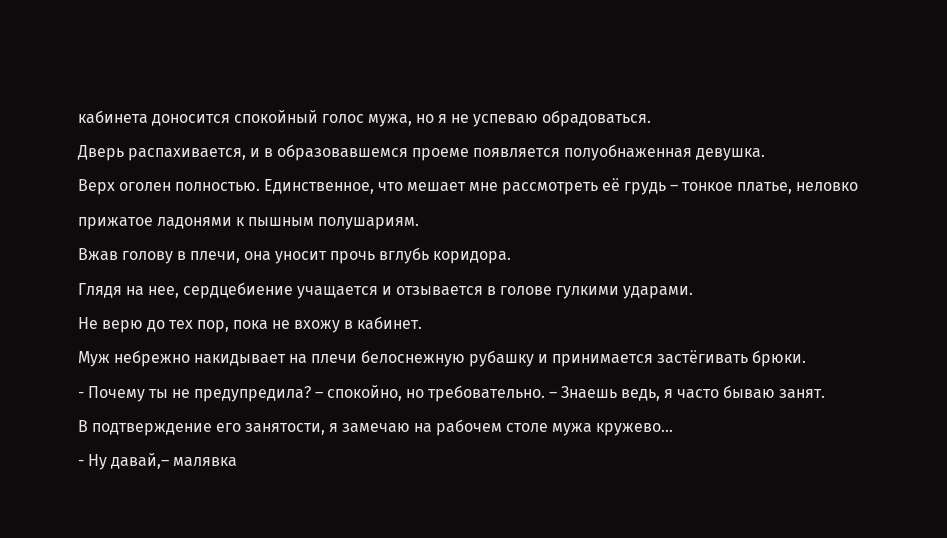кабинета доносится спокойный голос мужа, но я не успеваю обрадоваться.
Дверь распахивается, и в образовавшемся проеме появляется полуобнаженная девушка.
Верх оголен полностью. Единственное, что мешает мне рассмотреть её грудь – тонкое платье, неловко прижатое ладонями к пышным полушариям.
Вжав голову в плечи, она уносит прочь вглубь коридора.
Глядя на нее, сердцебиение учащается и отзывается в голове гулкими ударами.
Не верю до тех пор, пока не вхожу в кабинет.
Муж небрежно накидывает на плечи белоснежную рубашку и принимается застёгивать брюки.
- Почему ты не предупредила? – спокойно, но требовательно. – Знаешь ведь, я часто бываю занят.
В подтверждение его занятости, я замечаю на рабочем столе мужа кружево...
- Ну давай,– малявка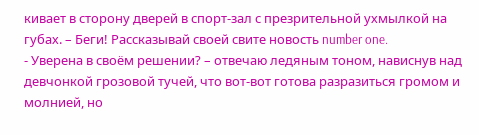кивает в сторону дверей в спорт-зал с презрительной ухмылкой на губах. – Беги! Рассказывай своей свите новость number one.
- Уверена в своём решении? – отвечаю ледяным тоном, нависнув над девчонкой грозовой тучей, что вот-вот готова разразиться громом и молнией, но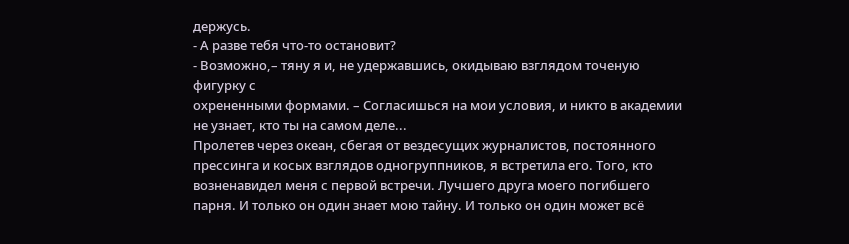держусь.
- А разве тебя что-то остановит?
- Возможно,– тяну я и, не удержавшись, окидываю взглядом точеную фигурку с
охрененными формами. – Согласишься на мои условия, и никто в академии не узнает, кто ты на самом деле...
Пролетев через океан, сбегая от вездесущих журналистов, постоянного прессинга и косых взглядов одногруппников, я встретила его. Того, кто возненавидел меня с первой встречи. Лучшего друга моего погибшего парня. И только он один знает мою тайну. И только он один может всё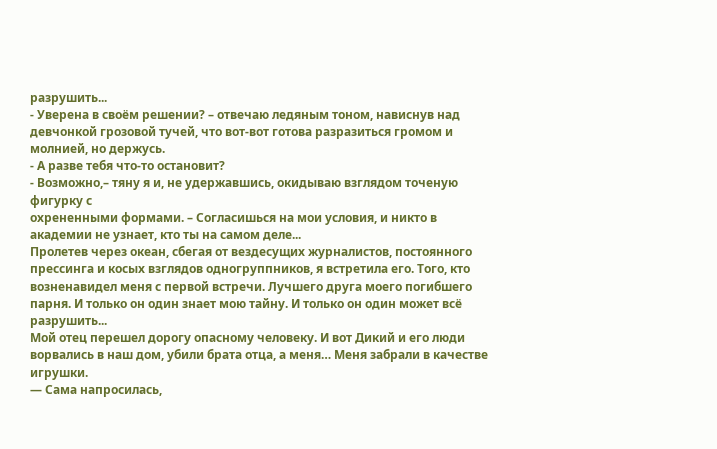разрушить...
- Уверена в своём решении? – отвечаю ледяным тоном, нависнув над девчонкой грозовой тучей, что вот-вот готова разразиться громом и молнией, но держусь.
- А разве тебя что-то остановит?
- Возможно,– тяну я и, не удержавшись, окидываю взглядом точеную фигурку с
охрененными формами. – Согласишься на мои условия, и никто в академии не узнает, кто ты на самом деле...
Пролетев через океан, сбегая от вездесущих журналистов, постоянного прессинга и косых взглядов одногруппников, я встретила его. Того, кто возненавидел меня с первой встречи. Лучшего друга моего погибшего парня. И только он один знает мою тайну. И только он один может всё разрушить...
Мой отец перешел дорогу опасному человеку. И вот Дикий и его люди ворвались в наш дом, убили брата отца, а меня… Меня забрали в качестве игрушки.
— Сама напросилась,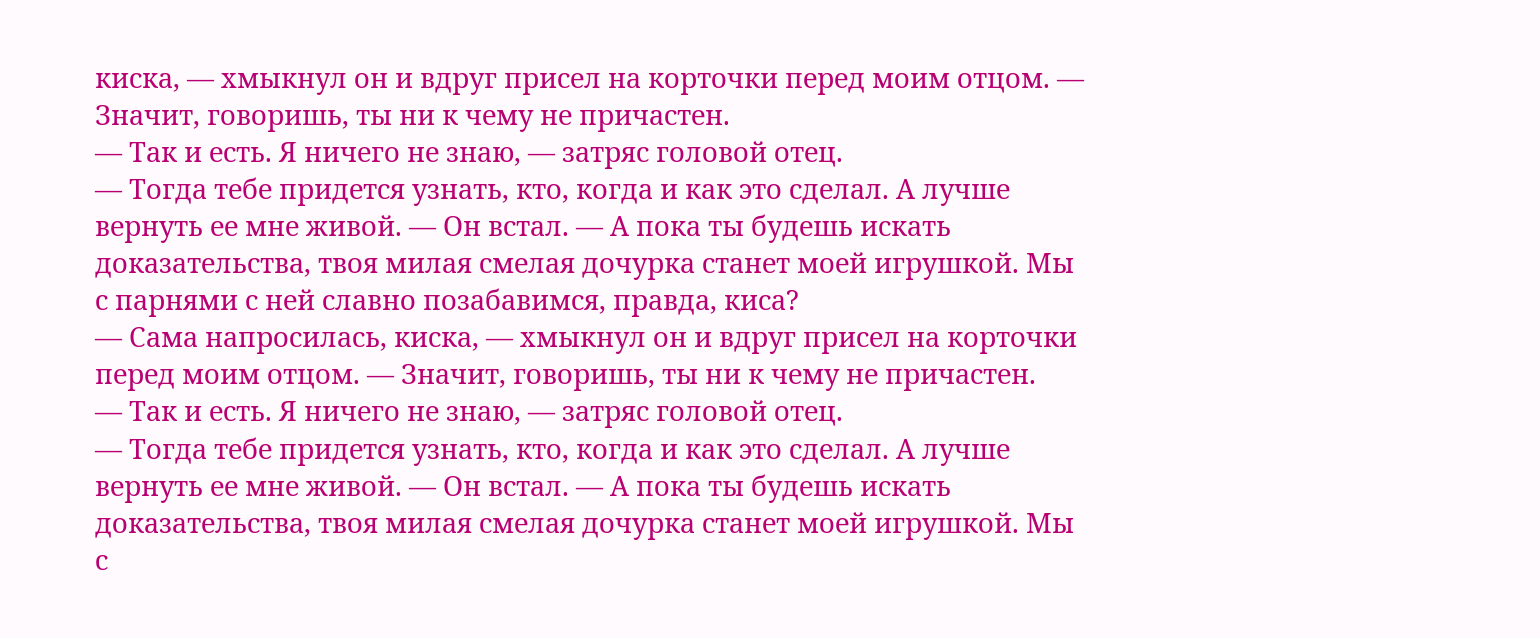киска, — хмыкнул он и вдруг присел на корточки перед моим отцом. — Значит, говоришь, ты ни к чему не причастен.
— Так и есть. Я ничего не знаю, — затряс головой отец.
— Тогда тебе придется узнать, кто, когда и как это сделал. А лучше вернуть ее мне живой. — Он встал. — А пока ты будешь искать доказательства, твоя милая смелая дочурка станет моей игрушкой. Мы с парнями с ней славно позабавимся, правда, киса?
— Сама напросилась, киска, — хмыкнул он и вдруг присел на корточки перед моим отцом. — Значит, говоришь, ты ни к чему не причастен.
— Так и есть. Я ничего не знаю, — затряс головой отец.
— Тогда тебе придется узнать, кто, когда и как это сделал. А лучше вернуть ее мне живой. — Он встал. — А пока ты будешь искать доказательства, твоя милая смелая дочурка станет моей игрушкой. Мы с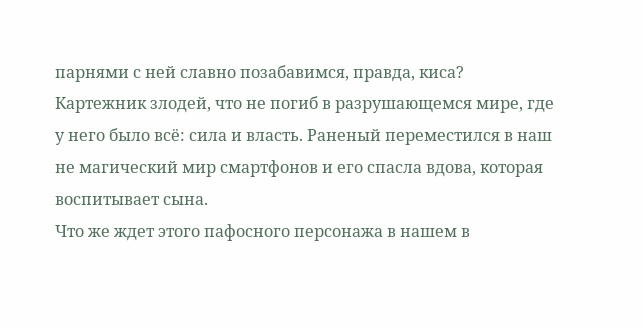парнями с ней славно позабавимся, правда, киса?
Картежник злодей, что не погиб в разрушающемся мире, где у него было всё: сила и власть. Раненый переместился в наш не магический мир смартфонов и его спасла вдова, которая воспитывает сына.
Что же ждет этого пафосного персонажа в нашем в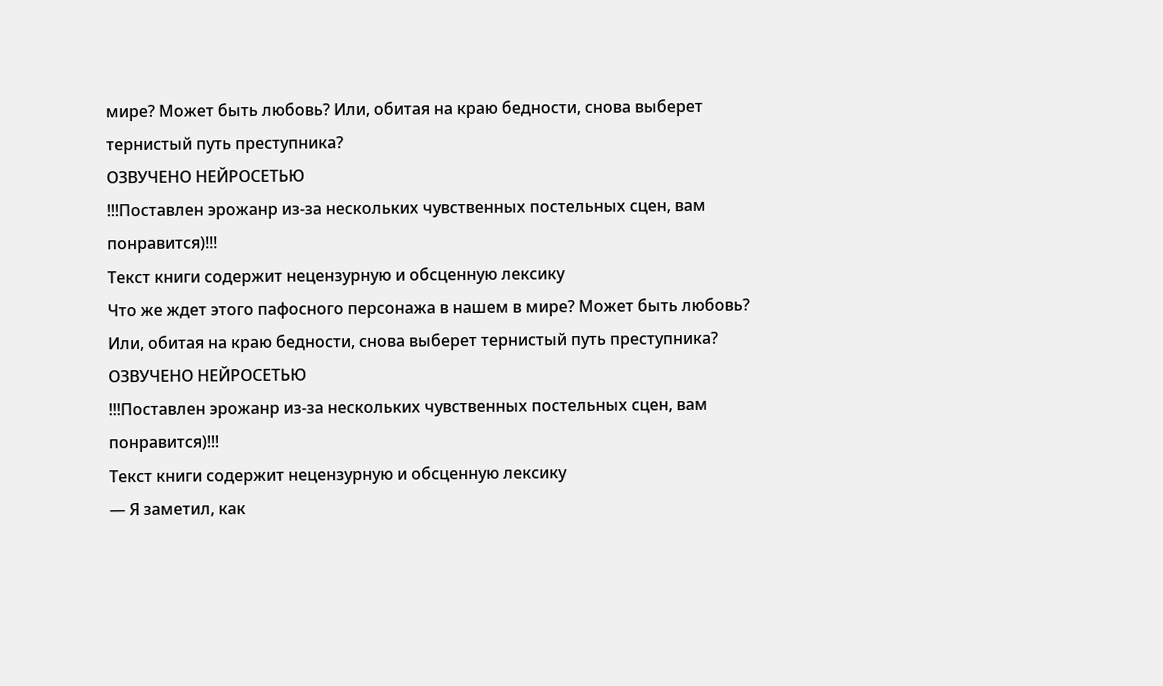мире? Может быть любовь? Или, обитая на краю бедности, снова выберет тернистый путь преступника?
ОЗВУЧЕНО НЕЙРОСЕТЬЮ
!!!Поставлен эрожанр из-за нескольких чувственных постельных сцен, вам понравится)!!!
Текст книги содержит нецензурную и обсценную лексику
Что же ждет этого пафосного персонажа в нашем в мире? Может быть любовь? Или, обитая на краю бедности, снова выберет тернистый путь преступника?
ОЗВУЧЕНО НЕЙРОСЕТЬЮ
!!!Поставлен эрожанр из-за нескольких чувственных постельных сцен, вам понравится)!!!
Текст книги содержит нецензурную и обсценную лексику
— Я заметил, как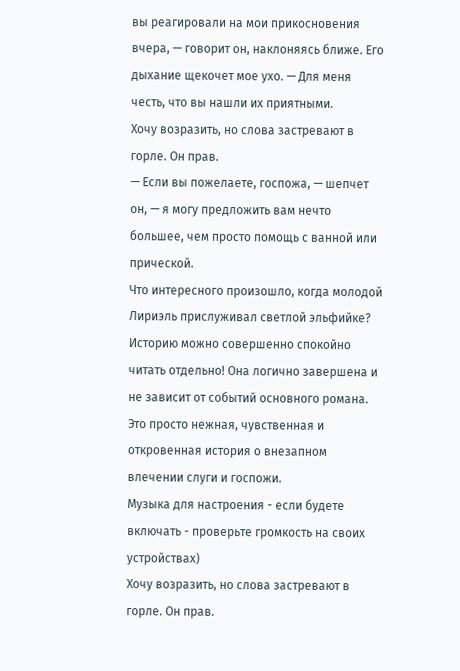вы реагировали на мои прикосновения вчера, — говорит он, наклоняясь ближе. Его дыхание щекочет мое ухо. — Для меня честь, что вы нашли их приятными.
Хочу возразить, но слова застревают в горле. Он прав.
— Если вы пожелаете, госпожа, — шепчет он, — я могу предложить вам нечто большее, чем просто помощь с ванной или прической.
Что интересного произошло, когда молодой Лириэль прислуживал светлой эльфийке?
Историю можно совершенно спокойно читать отдельно! Она логично завершена и не зависит от событий основного романа. Это просто нежная, чувственная и откровенная история о внезапном влечении слуги и госпожи.
Музыка для настроения - если будете включать - проверьте громкость на своих устройствах)
Хочу возразить, но слова застревают в горле. Он прав.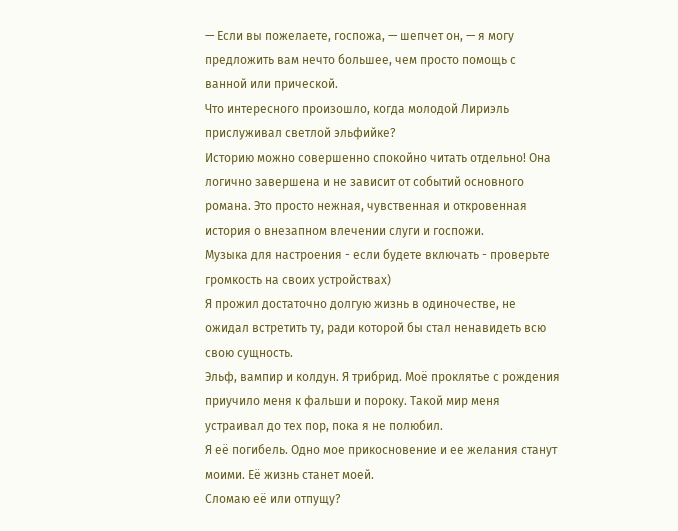— Если вы пожелаете, госпожа, — шепчет он, — я могу предложить вам нечто большее, чем просто помощь с ванной или прической.
Что интересного произошло, когда молодой Лириэль прислуживал светлой эльфийке?
Историю можно совершенно спокойно читать отдельно! Она логично завершена и не зависит от событий основного романа. Это просто нежная, чувственная и откровенная история о внезапном влечении слуги и госпожи.
Музыка для настроения - если будете включать - проверьте громкость на своих устройствах)
Я прожил достаточно долгую жизнь в одиночестве, не ожидал встретить ту, ради которой бы стал ненавидеть всю свою сущность.
Эльф, вампир и колдун. Я трибрид. Моё проклятье с рождения приучило меня к фальши и пороку. Такой мир меня устраивал до тех пор, пока я не полюбил.
Я её погибель. Одно мое прикосновение и ее желания станут моими. Её жизнь станет моей.
Сломаю её или отпущу?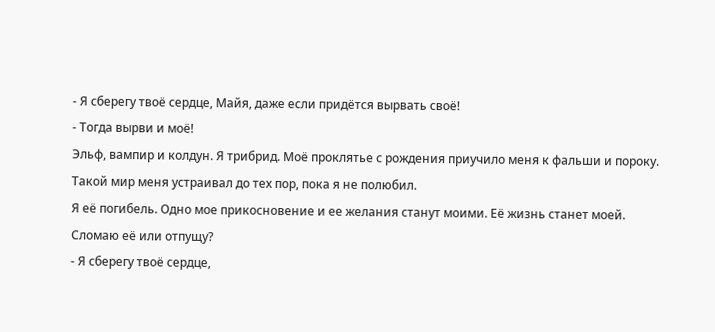- Я сберегу твоё сердце, Майя, даже если придётся вырвать своё!
- Тогда вырви и моё!
Эльф, вампир и колдун. Я трибрид. Моё проклятье с рождения приучило меня к фальши и пороку. Такой мир меня устраивал до тех пор, пока я не полюбил.
Я её погибель. Одно мое прикосновение и ее желания станут моими. Её жизнь станет моей.
Сломаю её или отпущу?
- Я сберегу твоё сердце,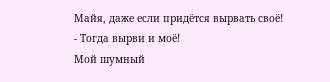Майя, даже если придётся вырвать своё!
- Тогда вырви и моё!
Мой шумный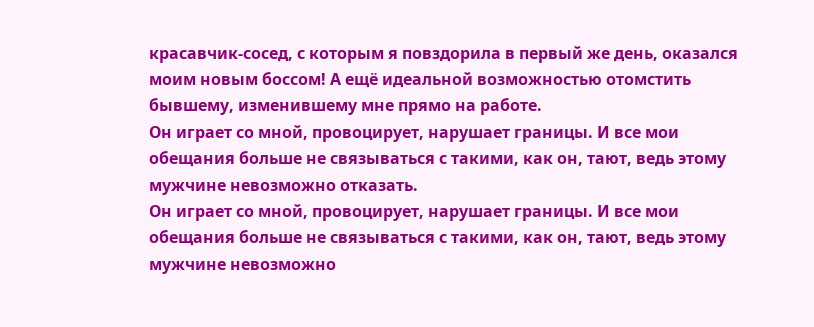красавчик-сосед, с которым я повздорила в первый же день, оказался моим новым боссом! А ещё идеальной возможностью отомстить бывшему, изменившему мне прямо на работе.
Он играет со мной, провоцирует, нарушает границы. И все мои обещания больше не связываться с такими, как он, тают, ведь этому мужчине невозможно отказать.
Он играет со мной, провоцирует, нарушает границы. И все мои обещания больше не связываться с такими, как он, тают, ведь этому мужчине невозможно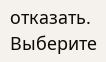отказать.
Выберите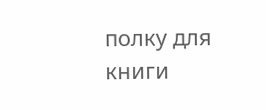полку для книги